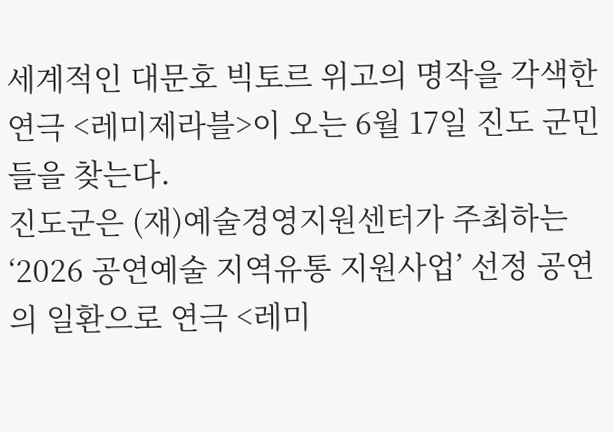세계적인 대문호 빅토르 위고의 명작을 각색한 연극 <레미제라블>이 오는 6월 17일 진도 군민들을 찾는다.
진도군은 (재)예술경영지원센터가 주최하는 ‘2026 공연예술 지역유통 지원사업’ 선정 공연의 일환으로 연극 <레미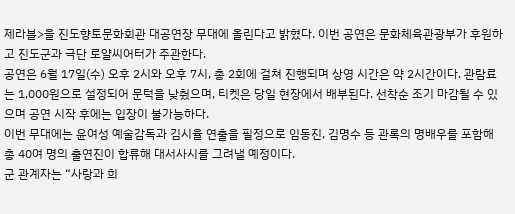제라블>을 진도향토문화회관 대공연장 무대에 올린다고 밝혔다. 이번 공연은 문화체육관광부가 후원하고 진도군과 극단 로얄씨어터가 주관한다.
공연은 6월 17일(수) 오후 2시와 오후 7시, 총 2회에 걸쳐 진행되며 상영 시간은 약 2시간이다. 관람료는 1,000원으로 설정되어 문턱을 낮췄으며, 티켓은 당일 현장에서 배부된다. 선착순 조기 마감될 수 있으며 공연 시작 후에는 입장이 불가능하다.
이번 무대에는 윤여성 예술감독과 김시율 연출을 필정으로 임동진, 김명수 등 관록의 명배우를 포함해 총 40여 명의 출연진이 합류해 대서사시를 그려낼 예정이다.
군 관계자는 “사랑과 희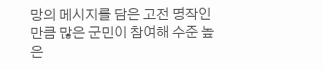망의 메시지를 담은 고전 명작인 만큼 많은 군민이 참여해 수준 높은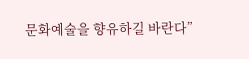문화예술을 향유하길 바란다”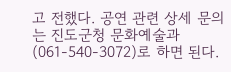고 전했다. 공연 관련 상세 문의는 진도군청 문화예술과(061-540-3072)로 하면 된다.